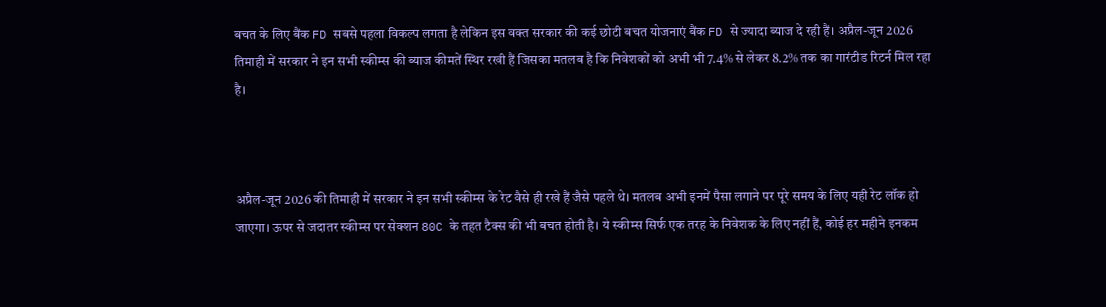बचत के लिए बैंक FD सबसे पहला विकल्प लगता है लेकिन इस वक्त सरकार की कई छोटी बचत योजनाएं बैंक FD से ज्यादा ब्याज दे रही हैं। अप्रैल-जून 2026 तिमाही में सरकार ने इन सभी स्कीम्स की ब्याज कीमतें स्थिर रखी हैं जिसका मतलब है कि निवेशकों को अभी भी 7.4% से लेकर 8.2% तक का गारंटीड रिटर्न मिल रहा है।



अप्रैल-जून 2026 की तिमाही में सरकार ने इन सभी स्कीम्स के रेट वैसे ही रखे हैं जैसे पहले थे। मतलब अभी इनमें पैसा लगाने पर पूरे समय के लिए यही रेट लॉक हो जाएगा। ऊपर से जदातर स्कीम्स पर सेक्शन 80C के तहत टैक्स की भी बचत होती है। ये स्कीम्स सिर्फ एक तरह के निवेशक के लिए नहीं हैं, कोई हर महीने इनकम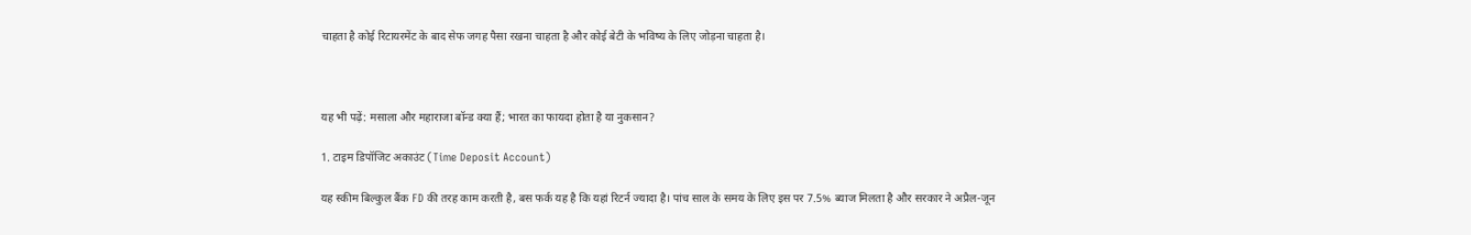चाहता है कोई रिटायरमेंट के बाद सेफ जगह पैसा रखना चाहता है और कोई बेटी के भविष्य के लिए जोड़ना चाहता है।



यह भी पढ़ें: मसाला और महाराजा बॉन्ड क्या हैं; भारत का फायदा होता है या नुकसान?

1. टाइम डिपॉजिट अकाउंट (Time Deposit Account)

यह स्कीम बिल्कुल बैंक FD की तरह काम करती है, बस फर्क यह है कि यहां रिटर्न ज्यादा है। पांच साल के समय के लिए इस पर 7.5% ब्याज मिलता है और सरकार ने अप्रैल-जून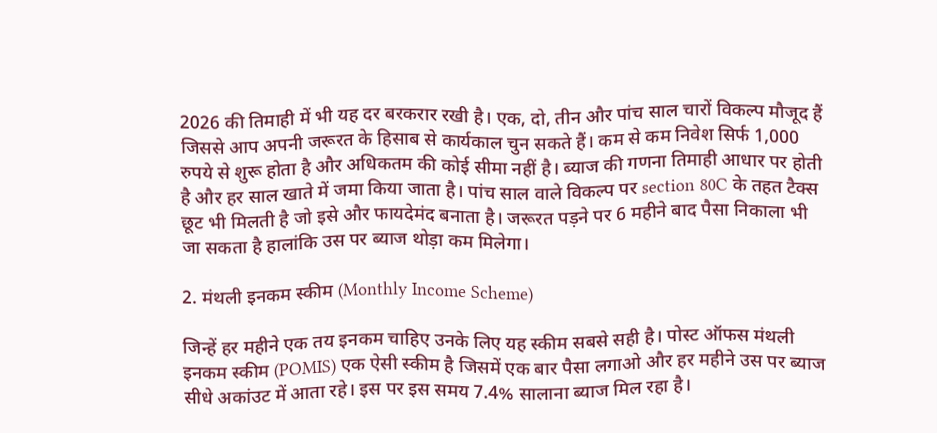2026 की तिमाही में भी यह दर बरकरार रखी है। एक, दो, तीन और पांच साल चारों विकल्प मौजूद हैं जिससे आप अपनी जरूरत के हिसाब से कार्यकाल चुन सकते हैं। कम से कम निवेश सिर्फ 1,000 रुपये से शुरू होता है और अधिकतम की कोई सीमा नहीं है। ब्याज की गणना तिमाही आधार पर होती है और हर साल खाते में जमा किया जाता है। पांच साल वाले विकल्प पर section 80C के तहत टैक्स छूट भी मिलती है जो इसे और फायदेमंद बनाता है। जरूरत पड़ने पर 6 महीने बाद पैसा निकाला भी जा सकता है हालांकि उस पर ब्याज थोड़ा कम मिलेगा।

2. मंथली इनकम स्कीम (Monthly Income Scheme)

जिन्हें हर महीने एक तय इनकम चाहिए उनके लिए यह स्कीम सबसे सही है। पोस्ट ऑफस मंथली इनकम स्कीम (POMIS) एक ऐसी स्कीम है जिसमें एक बार पैसा लगाओ और हर महीने उस पर ब्याज सीधे अकांउट में आता रहे। इस पर इस समय 7.4% सालाना ब्याज मिल रहा है।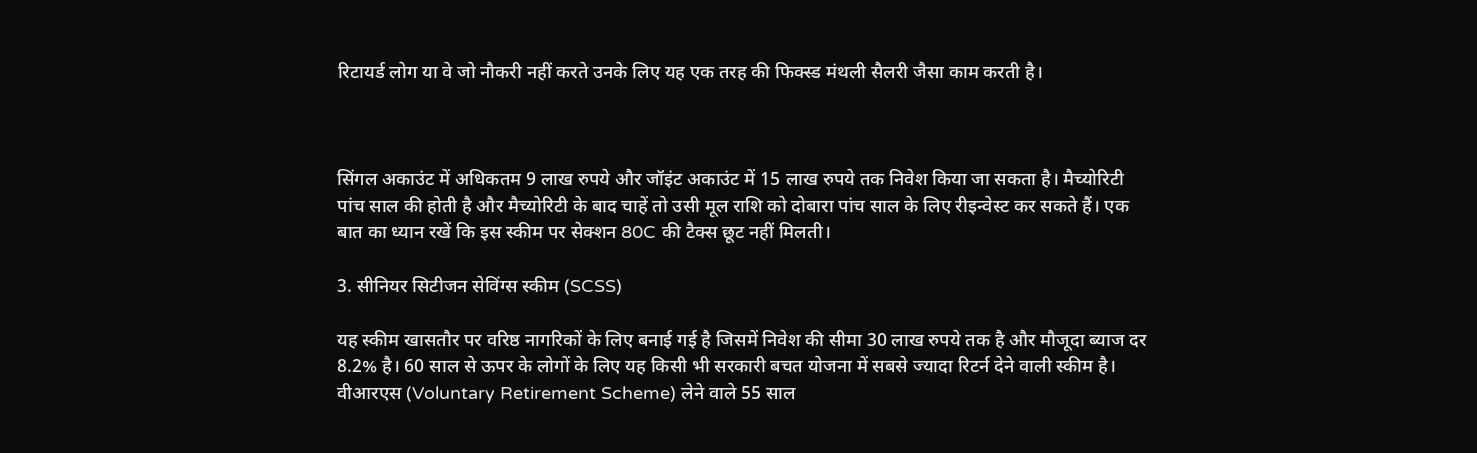रिटायर्ड लोग या वे जो नौकरी नहीं करते उनके लिए यह एक तरह की फिक्स्ड मंथली सैलरी जैसा काम करती है।



सिंगल अकाउंट में अधिकतम 9 लाख रुपये और जॉइंट अकाउंट में 15 लाख रुपये तक निवेश किया जा सकता है। मैच्योरिटी पांच साल की होती है और मैच्योरिटी के बाद चाहें तो उसी मूल राशि को दोबारा पांच साल के लिए रीइन्वेस्ट कर सकते हैं। एक बात का ध्यान रखें कि इस स्कीम पर सेक्शन 80C की टैक्स छूट नहीं मिलती।

3. सीनियर सिटीजन सेविंग्स स्कीम (SCSS)

यह स्कीम खासतौर पर वरिष्ठ नागरिकों के लिए बनाई गई है जिसमें निवेश की सीमा 30 लाख रुपये तक है और मौजूदा ब्याज दर 8.2% है। 60 साल से ऊपर के लोगों के लिए यह किसी भी सरकारी बचत योजना में सबसे ज्यादा रिटर्न देने वाली स्कीम है। वीआरएस (Voluntary Retirement Scheme) लेने वाले 55 साल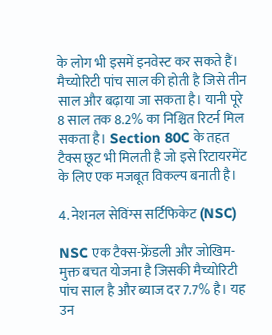के लोग भी इसमें इनवेस्ट कर सकते हैं। मैच्योरिटी पांच साल की होती है जिसे तीन साल और बढ़ाया जा सकता है। यानी पूरे 8 साल तक 8.2% का निश्चित रिटर्न मिल सकता है। Section 80C के तहत टैक्स छूट भी मिलती है जो इसे रिटायरमेंट के लिए एक मजबूत विकल्प बनाती है।

4. नेशनल सेविंग्स सर्टिफिकेट (NSC)

NSC एक टैक्स-फ्रेंडली और जोखिम-मुक्त बचत योजना है जिसकी मैच्योरिटी पांच साल है और ब्याज दर 7.7% है। यह उन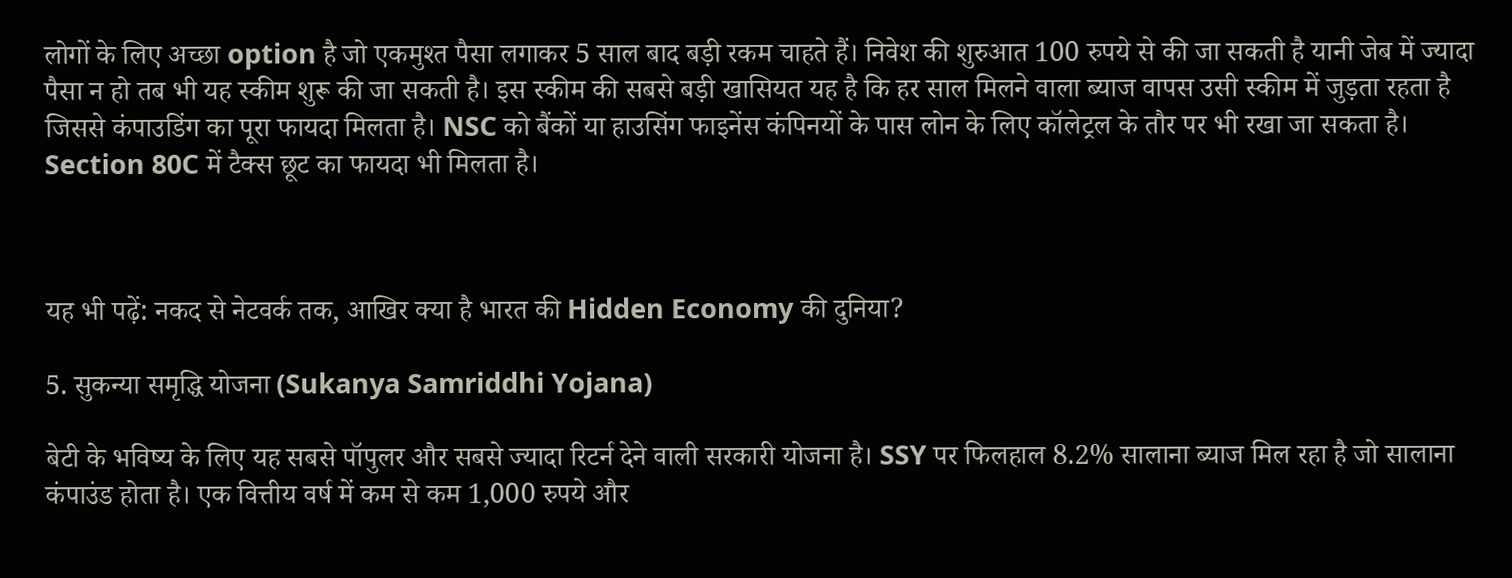लोगों के लिए अच्छा option है जो एकमुश्त पैसा लगाकर 5 साल बाद बड़ी रकम चाहते हैं। निवेश की शुरुआत 100 रुपये से की जा सकती है यानी जेब में ज्यादा पैसा न हो तब भी यह स्कीम शुरू की जा सकती है। इस स्कीम की सबसे बड़ी खासियत यह है कि हर साल मिलने वाला ब्याज वापस उसी स्कीम में जुड़ता रहता है जिससे कंपाउडिंग का पूरा फायदा मिलता है। NSC को बैंकों या हाउसिंग फाइनेंस कंपिनयों के पास लोन के लिए कॉलेट्रल के तौर पर भी रखा जा सकता है। Section 80C में टैक्स छूट का फायदा भी मिलता है।



यह भी पढ़ें: नकद से नेटवर्क तक, आखिर क्या है भारत की Hidden Economy की दुनिया?

5. सुकन्या समृद्धि योजना (Sukanya Samriddhi Yojana)

बेटी के भविष्य के लिए यह सबसे पॉपुलर और सबसे ज्यादा रिटर्न देने वाली सरकारी योजना है। SSY पर फिलहाल 8.2% सालाना ब्याज मिल रहा है जो सालाना कंपाउंड होता है। एक वित्तीय वर्ष में कम से कम 1,000 रुपये और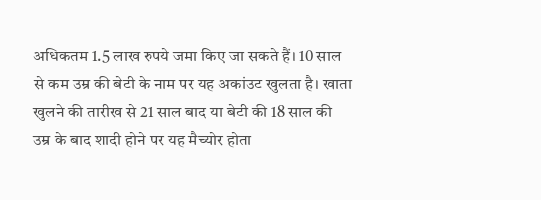अधिकतम 1.5 लाख रुपये जमा किए जा सकते हैं। 10 साल से कम उम्र की बेटी के नाम पर यह अकांउट खुलता है। खाता खुलने की तारीख से 21 साल बाद या बेटी की 18 साल की उम्र के बाद शादी होने पर यह मैच्योर होता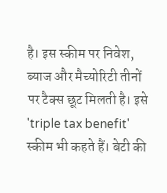है। इस स्कीम पर निवेश, ब्याज और मैच्योरिटी तीनों पर टैक्स छूट मिलती है। इसे 'triple tax benefit' स्कीम भी कहते हैं। बेटी की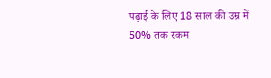पढ़ाई के लिए 18 साल की उम्र में 50% तक रकम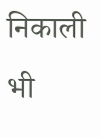निकाली भी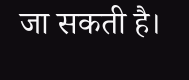जा सकती है।